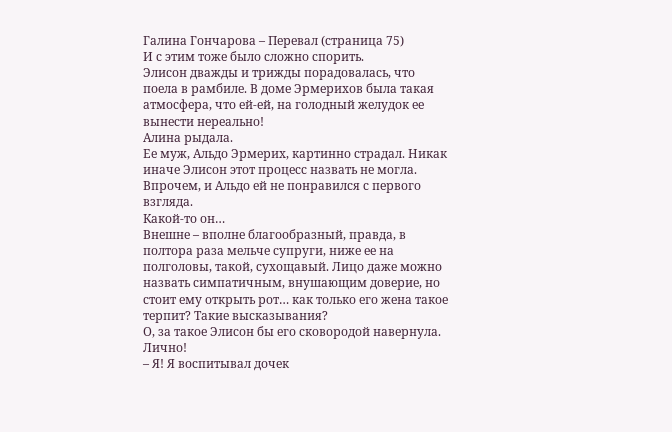Галина Гончарова – Перевал (страница 75)
И с этим тоже было сложно спорить.
Элисон дважды и трижды порадовалась, что поела в рамбиле. В доме Эрмерихов была такая атмосфера, что ей-ей, на голодный желудок ее вынести нереально!
Алина рыдала.
Ее муж, Альдо Эрмерих, картинно страдал. Никак иначе Элисон этот процесс назвать не могла. Впрочем, и Альдо ей не понравился с первого взгляда.
Какой-то он…
Внешне – вполне благообразный, правда, в полтора раза мельче супруги, ниже ее на полголовы, такой, сухощавый. Лицо даже можно назвать симпатичным, внушающим доверие, но стоит ему открыть рот… как только его жена такое терпит? Такие высказывания?
О, за такое Элисон бы его сковородой навернула. Лично!
– Я! Я воспитывал дочек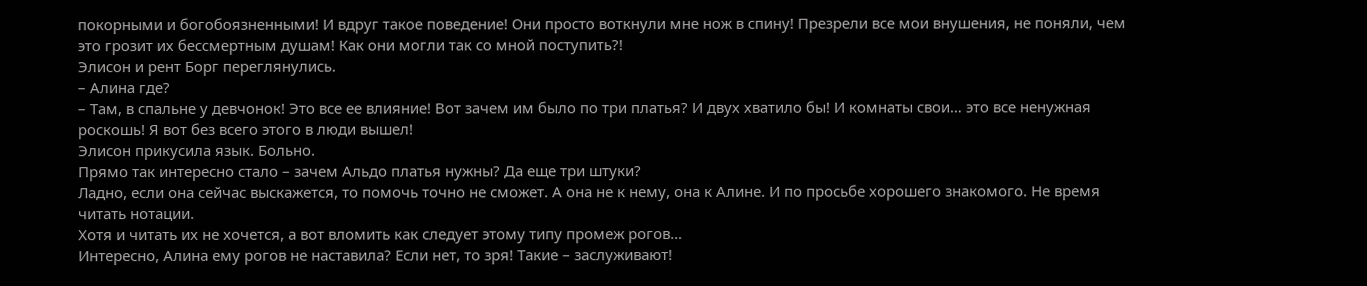покорными и богобоязненными! И вдруг такое поведение! Они просто воткнули мне нож в спину! Презрели все мои внушения, не поняли, чем это грозит их бессмертным душам! Как они могли так со мной поступить?!
Элисон и рент Борг переглянулись.
– Алина где?
– Там, в спальне у девчонок! Это все ее влияние! Вот зачем им было по три платья? И двух хватило бы! И комнаты свои… это все ненужная роскошь! Я вот без всего этого в люди вышел!
Элисон прикусила язык. Больно.
Прямо так интересно стало – зачем Альдо платья нужны? Да еще три штуки?
Ладно, если она сейчас выскажется, то помочь точно не сможет. А она не к нему, она к Алине. И по просьбе хорошего знакомого. Не время читать нотации.
Хотя и читать их не хочется, а вот вломить как следует этому типу промеж рогов…
Интересно, Алина ему рогов не наставила? Если нет, то зря! Такие – заслуживают!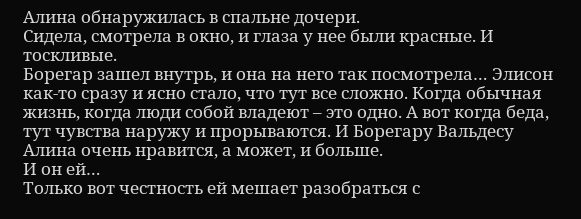Алина обнаружилась в спальне дочери.
Сидела, смотрела в окно, и глаза у нее были красные. И тоскливые.
Борегар зашел внутрь, и она на него так посмотрела… Элисон как-то сразу и ясно стало, что тут все сложно. Когда обычная жизнь, когда люди собой владеют – это одно. А вот когда беда, тут чувства наружу и прорываются. И Борегару Вальдесу Алина очень нравится, а может, и больше.
И он ей…
Только вот честность ей мешает разобраться с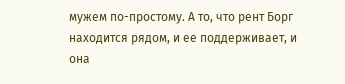мужем по-простому. А то, что рент Борг находится рядом, и ее поддерживает, и она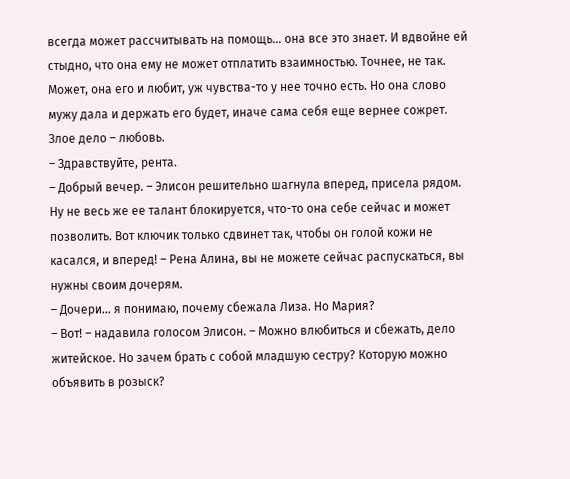всегда может рассчитывать на помощь… она все это знает. И вдвойне ей стыдно, что она ему не может отплатить взаимностью. Точнее, не так.
Может, она его и любит, уж чувства-то у нее точно есть. Но она слово мужу дала и держать его будет, иначе сама себя еще вернее сожрет.
Злое дело – любовь.
– Здравствуйте, рента.
– Добрый вечер. – Элисон решительно шагнула вперед, присела рядом. Ну не весь же ее талант блокируется, что-то она себе сейчас и может позволить. Вот ключик только сдвинет так, чтобы он голой кожи не касался, и вперед! – Рена Алина, вы не можете сейчас распускаться, вы нужны своим дочерям.
– Дочери… я понимаю, почему сбежала Лиза. Но Мария?
– Вот! – надавила голосом Элисон. – Можно влюбиться и сбежать, дело житейское. Но зачем брать с собой младшую сестру? Которую можно объявить в розыск?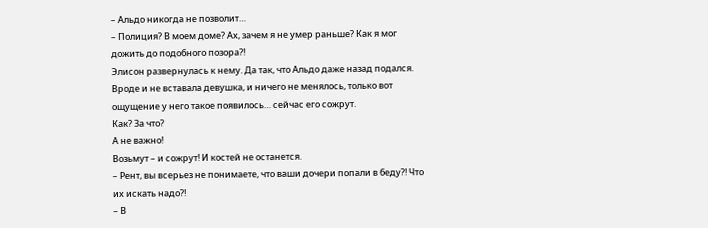– Альдо никогда не позволит…
– Полиция? В моем доме? Ах, зачем я не умер раньше? Как я мог дожить до подобного позора?!
Элисон развернулась к нему. Да так, что Альдо даже назад подался. Вроде и не вставала девушка, и ничего не менялось, только вот ощущение у него такое появилось… сейчас его сожрут.
Как? За что?
А не важно!
Возьмут – и сожрут! И костей не останется.
– Рент, вы всерьез не понимаете, что ваши дочери попали в беду?! Что их искать надо?!
– В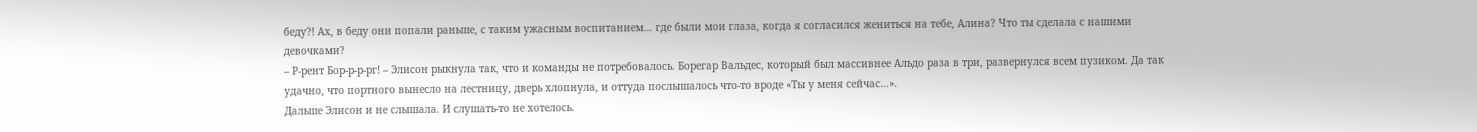беду?! Ах, в беду они попали раньше, с таким ужасным воспитанием… где были мои глаза, когда я согласился жениться на тебе, Алина? Что ты сделала с нашими девочками?
– Р-рент Бор-р-р-рг! – Элисон рыкнула так, что и команды не потребовалось. Борегар Вальдес, который был массивнее Альдо раза в три, развернулся всем пузиком. Да так удачно, что портного вынесло на лестницу, дверь хлопнула, и оттуда послышалось что-то вроде «Ты у меня сейчас…».
Дальше Элисон и не слышала. И слушать-то не хотелось.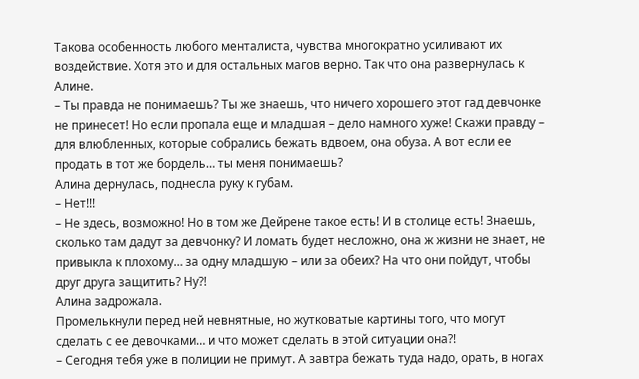Такова особенность любого менталиста, чувства многократно усиливают их воздействие. Хотя это и для остальных магов верно. Так что она развернулась к Алине.
– Ты правда не понимаешь? Ты же знаешь, что ничего хорошего этот гад девчонке не принесет! Но если пропала еще и младшая – дело намного хуже! Скажи правду – для влюбленных, которые собрались бежать вдвоем, она обуза. А вот если ее продать в тот же бордель… ты меня понимаешь?
Алина дернулась, поднесла руку к губам.
– Нет!!!
– Не здесь, возможно! Но в том же Дейрене такое есть! И в столице есть! Знаешь, сколько там дадут за девчонку? И ломать будет несложно, она ж жизни не знает, не привыкла к плохому… за одну младшую – или за обеих? На что они пойдут, чтобы друг друга защитить? Ну?!
Алина задрожала.
Промелькнули перед ней невнятные, но жутковатые картины того, что могут сделать с ее девочками… и что может сделать в этой ситуации она?!
– Сегодня тебя уже в полиции не примут. А завтра бежать туда надо, орать, в ногах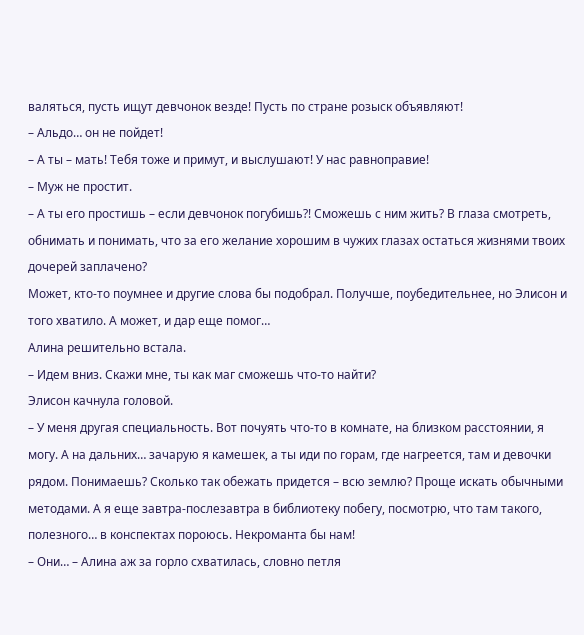валяться, пусть ищут девчонок везде! Пусть по стране розыск объявляют!
– Альдо… он не пойдет!
– А ты – мать! Тебя тоже и примут, и выслушают! У нас равноправие!
– Муж не простит.
– А ты его простишь – если девчонок погубишь?! Сможешь с ним жить? В глаза смотреть, обнимать и понимать, что за его желание хорошим в чужих глазах остаться жизнями твоих дочерей заплачено?
Может, кто-то поумнее и другие слова бы подобрал. Получше, поубедительнее, но Элисон и того хватило. А может, и дар еще помог…
Алина решительно встала.
– Идем вниз. Скажи мне, ты как маг сможешь что-то найти?
Элисон качнула головой.
– У меня другая специальность. Вот почуять что-то в комнате, на близком расстоянии, я могу. А на дальних… зачарую я камешек, а ты иди по горам, где нагреется, там и девочки рядом. Понимаешь? Сколько так обежать придется – всю землю? Проще искать обычными методами. А я еще завтра-послезавтра в библиотеку побегу, посмотрю, что там такого, полезного… в конспектах пороюсь. Некроманта бы нам!
– Они… – Алина аж за горло схватилась, словно петля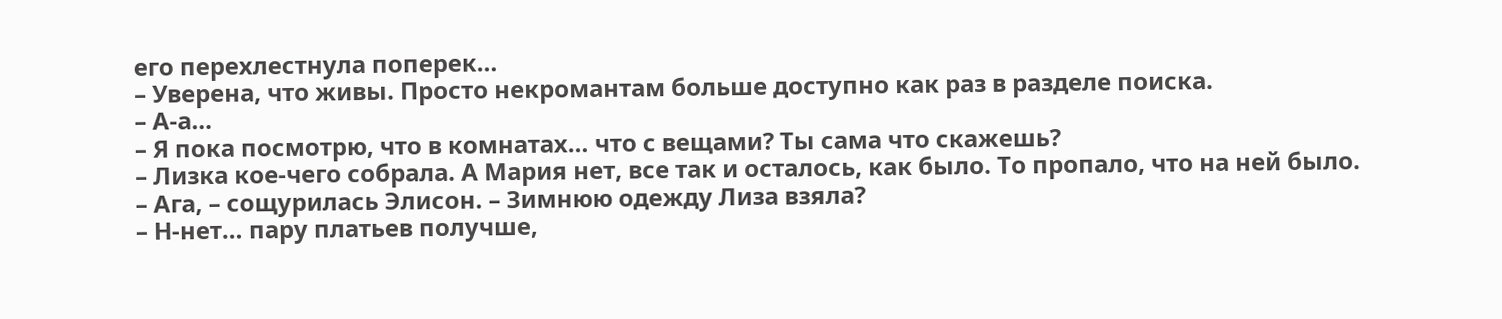его перехлестнула поперек…
– Уверена, что живы. Просто некромантам больше доступно как раз в разделе поиска.
– А-а…
– Я пока посмотрю, что в комнатах… что с вещами? Ты сама что скажешь?
– Лизка кое-чего собрала. А Мария нет, все так и осталось, как было. То пропало, что на ней было.
– Ага, – сощурилась Элисон. – Зимнюю одежду Лиза взяла?
– Н-нет… пару платьев получше,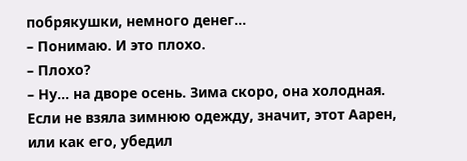побрякушки, немного денег…
– Понимаю. И это плохо.
– Плохо?
– Ну… на дворе осень. Зима скоро, она холодная. Если не взяла зимнюю одежду, значит, этот Аарен, или как его, убедил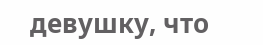девушку, что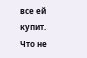все ей купит. Что не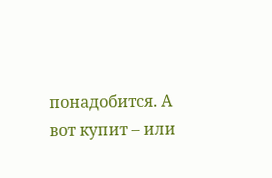понадобится. А вот купит – или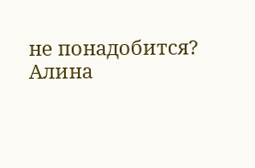не понадобится?
Алина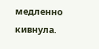медленно кивнула.